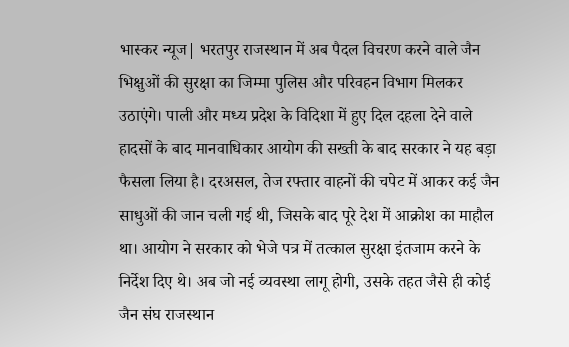भास्कर न्यूज| भरतपुर राजस्थान में अब पैदल विचरण करने वाले जैन भिक्षुओं की सुरक्षा का जिम्मा पुलिस और परिवहन विभाग मिलकर उठाएंगे। पाली और मध्य प्रदेश के विदिशा में हुए दिल दहला देने वाले हादसों के बाद मानवाधिकार आयोग की सख्ती के बाद सरकार ने यह बड़ा फैसला लिया है। दरअसल, तेज रफ्तार वाहनों की चपेट में आकर कई जैन साधुओं की जान चली गई थी, जिसके बाद पूरे देश में आक्रोश का माहौल था। आयोग ने सरकार को भेजे पत्र में तत्काल सुरक्षा इंतजाम करने के निर्देश दिए थे। अब जो नई व्यवस्था लागू होगी, उसके तहत जैसे ही कोई जैन संघ राजस्थान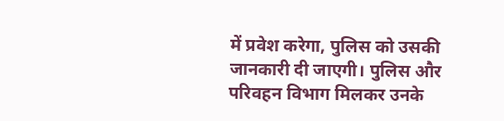में प्रवेश करेगा, पुलिस को उसकी जानकारी दी जाएगी। पुलिस और परिवहन विभाग मिलकर उनके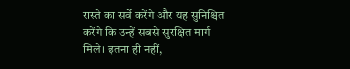रास्ते का सर्वे करेंगे और यह सुनिश्चित करेंगे कि उन्हें सबसे सुरक्षित मार्ग मिले। इतना ही नहीं,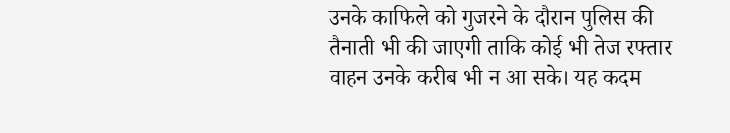उनके काफिले को गुजरने के दौरान पुलिस की तैनाती भी की जाएगी ताकि कोई भी तेज रफ्तार वाहन उनके करीब भी न आ सके। यह कदम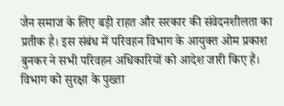जैन समाज के लिए बड़ी राहत और सरकार की संवेदनशीलता का प्रतीक है। इस संबंध में परिवहन विभाग के आयुक्त ओम प्रकाश बुनकर ने सभी परिवहन अधिकारियों को आदेश जारी किए हैं। विभाग को सुरक्षा के पुख्ता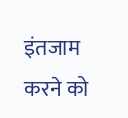इंतजाम करने को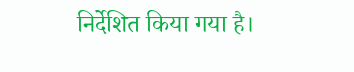निर्देशित किया गया है।